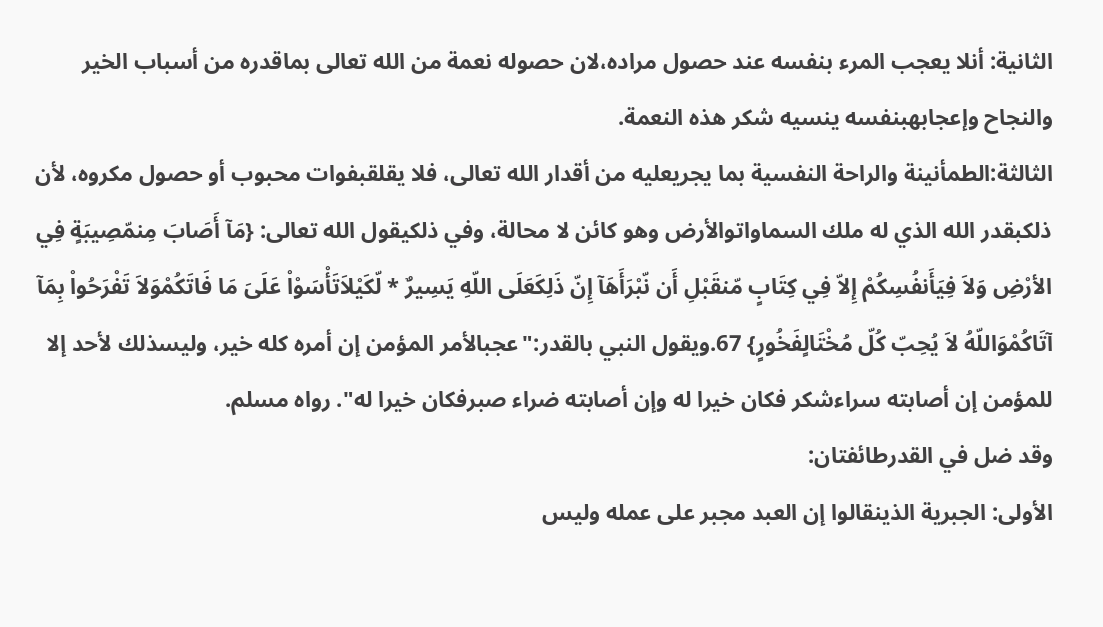الثانية: أنلا يعجب المرء بنفسه عند حصول مراده،لان حصوله نعمة من الله تعالى بماقدره من أسباب الخير والنجاح وإعجابهبنفسه ينسيه شكر هذه النعمة.
الثالثة:الطمأنينة والراحة النفسية بما يجريعليه من أقدار الله تعالى، فلا يقلقبفوات محبوب أو حصول مكروه، لأن ذلكبقدر الله الذي له ملك السماواتوالأرض وهو كائن لا محالة، وفي ذلكيقول الله تعالى: {مَآ أَصَابَ مِنمّصِيبَةٍ فِي الأرْضِ وَلاَ فِيَأَنفُسِكُمْ إِلاّ فِي كِتَابٍ مّنقَبْلِ أَن نّبْرَأَهَآ إِنّ ذَلِكَعَلَى اللّهِ يَسِيرٌ * لّكَيْلاَتَأْسَوْاْ عَلَىَ مَا فَاتَكُمْوَلاَ تَفْرَحُواْ بِمَآ آتَاكُمْوَاللّهُ لاَ يُحِبّ كُلّ مُخْتَالٍفَخُورٍ} 67.ويقول النبي بالقدر:"عجبالأمر المؤمن إن أمره كله خير، وليسذلك لأحد إلا للمؤمن إن أصابته سراءشكر فكان خيرا له وإن أصابته ضراء صبرفكان خيرا له". رواه مسلم.
وقد ضل في القدرطائفتان:
الأولى: الجبرية الذينقالوا إن العبد مجبر على عمله وليس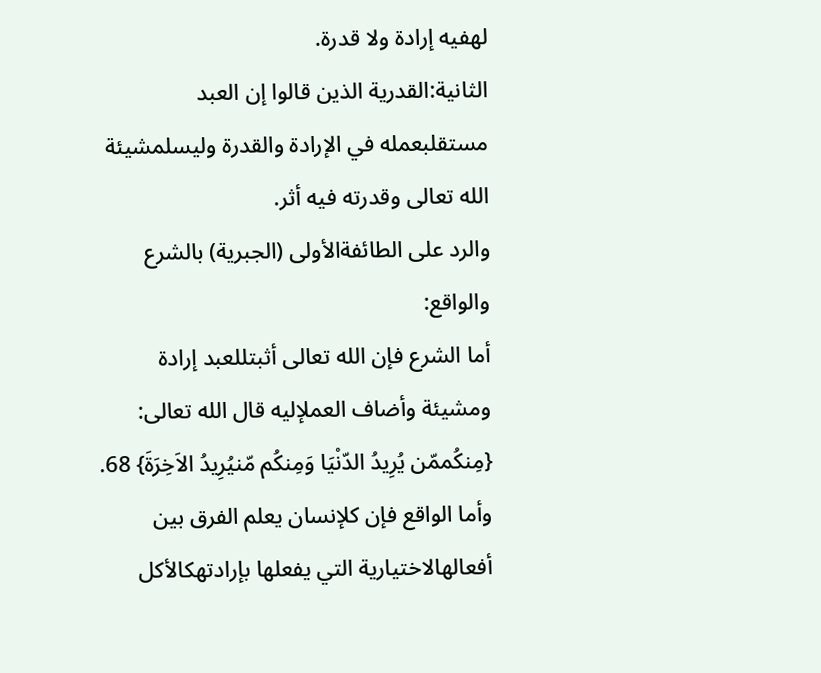لهفيه إرادة ولا قدرة.
الثانية:القدرية الذين قالوا إن العبد مستقلبعمله في الإرادة والقدرة وليسلمشيئة الله تعالى وقدرته فيه أثر.
والرد على الطائفةالأولى (الجبرية) بالشرع والواقع:
أما الشرع فإن الله تعالى أثبتللعبد إرادة ومشيئة وأضاف العملإليه قال الله تعالى: {مِنكُممّن يُرِيدُ الدّنْيَا وَمِنكُم مّنيُرِيدُ الاَخِرَةَ} 68.
وأما الواقع فإن كلإنسان يعلم الفرق بين أفعالهالاختيارية التي يفعلها بإرادتهكالأكل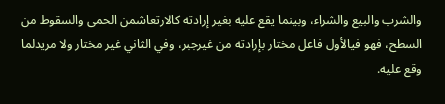والشرب والبيع والشراء، وبينما يقع عليه بغير إرادته كالارتعاشمن الحمى والسقوط من السطح، فهو فيالأول فاعل مختار بإرادته من غيرجبر، وفي الثاني غير مختار ولا مريدلما وقع عليه.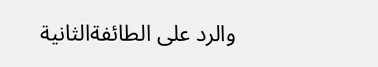والرد على الطائفةالثانية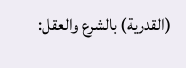(القدرية) بالشرع والعقل: